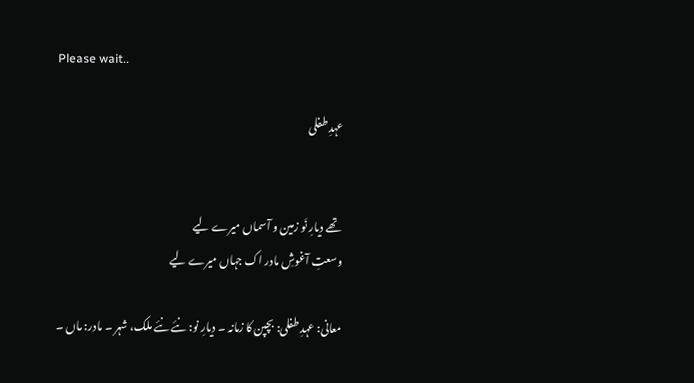Please wait..

عہدِ طفلی


تھے دیارِ نَو زمین و آسماں میرے لیے
وسعتِ آغوشِ مادر اک جہاں میرے لیے

معانی: عہدِ طفلی: بچپن کا زمانہ ۔ دیارِ نو: نئے نئے ملک، شہر ۔ مادر: ماں ۔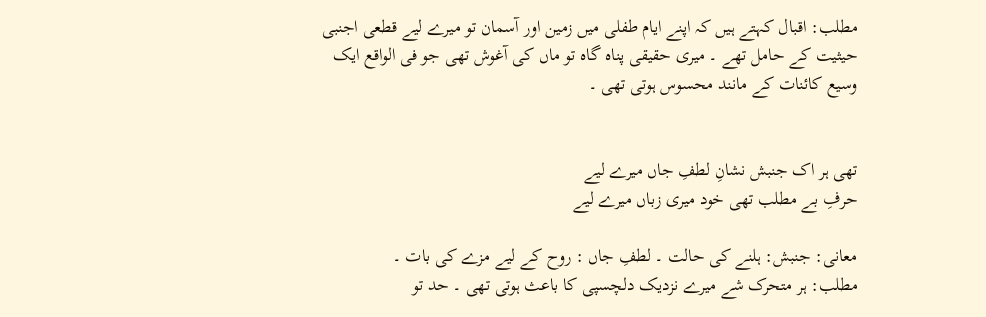مطلب: اقبال کہتے ہیں کہ اپنے ایام طفلی میں زمین اور آسمان تو میرے لیے قطعی اجنبی حیثیت کے حامل تھے ۔ میری حقیقی پناہ گاہ تو ماں کی آغوش تھی جو فی الواقع ایک وسیع کائنات کے مانند محسوس ہوتی تھی ۔


تھی ہر اک جنبش نشانِ لطفِ جاں میرے لیے
حرفِ بے مطلب تھی خود میری زباں میرے لیے

معانی: جنبش: ہلنے کی حالت ۔ لطفِ جاں : روح کے لیے مزے کی بات ۔
مطلب: ہر متحرک شے میرے نزدیک دلچسپی کا باعث ہوتی تھی ۔ حد تو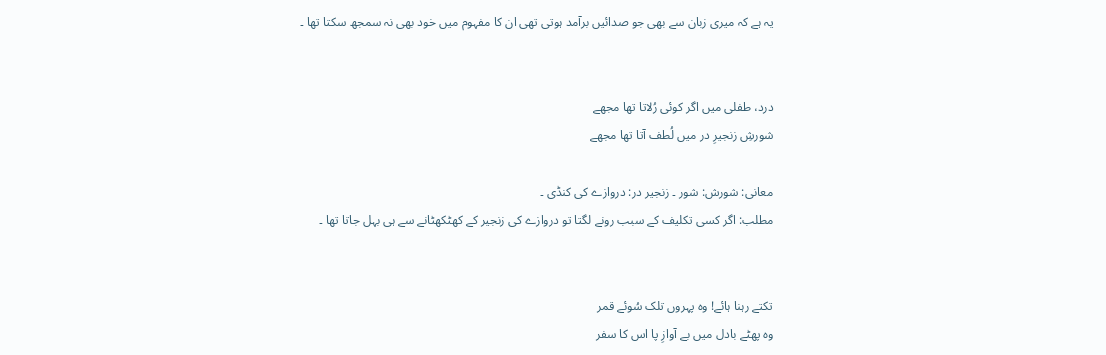یہ ہے کہ میری زبان سے بھی جو صدائیں برآمد ہوتی تھی ان کا مفہوم میں خود بھی نہ سمجھ سکتا تھا ۔


درد، طفلی میں اگر کوئی رُلاتا تھا مجھے
شورشِ زنجیرِ در میں لُطف آتا تھا مجھے

معانی: شورش: شور ۔ زنجیر در: دروازے کی کنڈی ۔
مطلب: اگر کسی تکلیف کے سبب رونے لگتا تو دروازے کی زنجیر کے کھٹکھٹانے سے ہی بہل جاتا تھا ۔


تکتے رہنا ہائے! وہ پہروں تلک سُوئے قمر
وہ پھٹے بادل میں بے آوازِ پا اس کا سفر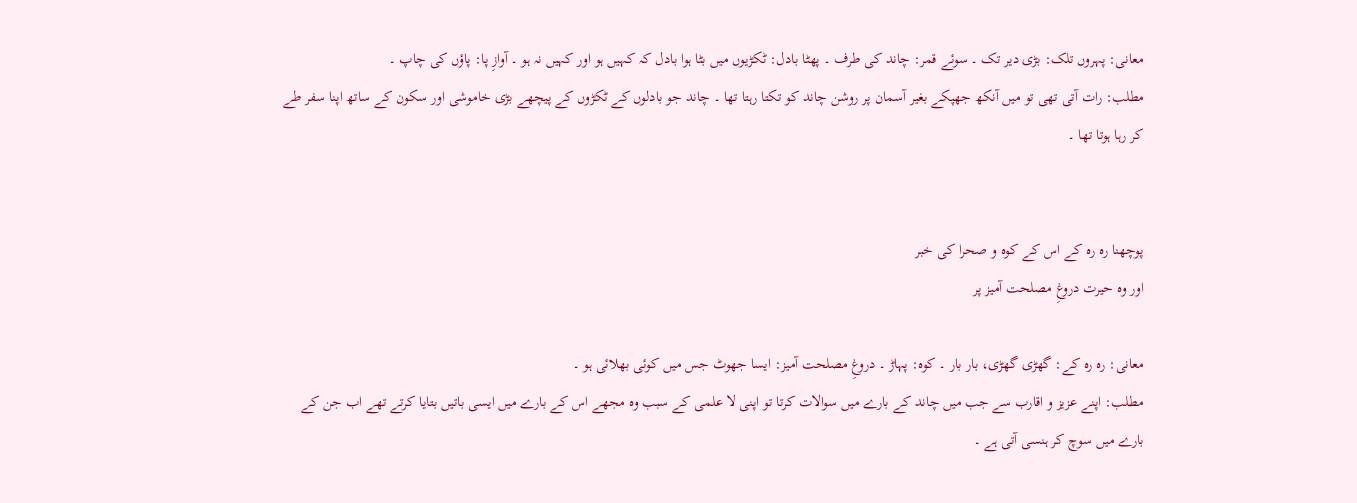معانی: پہروں تلک: بڑی دیر تک ۔ سوئے قمر: چاند کی طرف ۔ پھٹا بادل: ٹکڑیوں میں بٹا ہوا بادل کہ کہیں ہو اور کہیں نہ ہو ۔ آوازِ پا: پاؤں کی چاپ ۔
مطلب: رات آتی تھی تو میں آنکھ جھپکے بغیر آسمان پر روشن چاند کو تکتا رہتا تھا ۔ چاند جو بادلوں کے ٹکڑوں کے پیچھے بڑی خاموشی اور سکون کے ساتھ اپنا سفر طے کر رہا ہوتا تھا ۔


پوچھنا رہ رہ کے اس کے کوہ و صحرا کی خبر
اور وہ حیرت دروغِ مصلحت آمیز پر

معانی: رہ رہ کے: گھڑی گھڑی، بار بار ۔ کوہ: پہاڑ ۔ دروغِ مصلحت آمیز: ایسا جھوٹ جس میں کوئی بھلائی ہو ۔
مطلب: اپنے عزیز و اقارب سے جب میں چاند کے بارے میں سوالات کرتا تو اپنی لا علمی کے سبب وہ مجھے اس کے بارے میں ایسی باتیں بتایا کرتے تھے اب جن کے بارے میں سوچ کر ہنسی آتی ہے ۔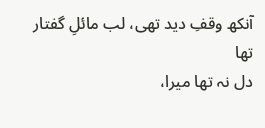آنکھ وقفِ دید تھی، لب مائلِ گفتار تھا
دل نہ تھا میرا،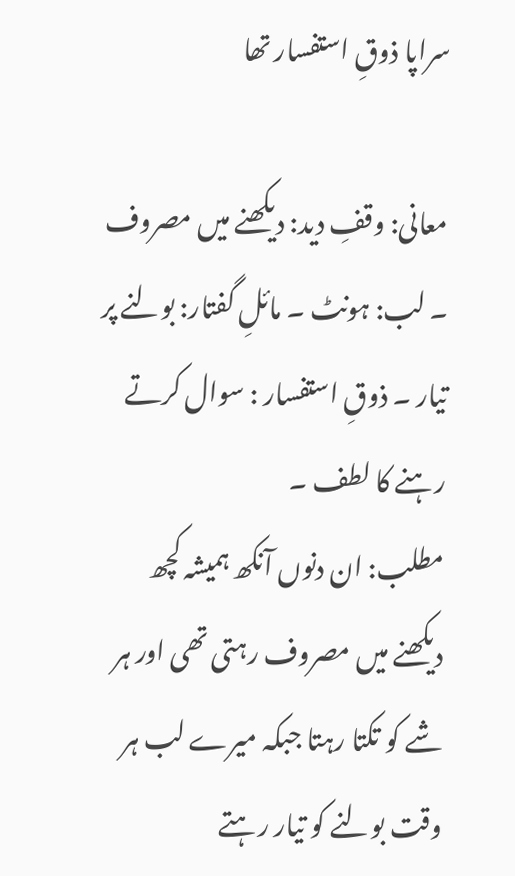سراپا ذوقِ استفسار تھا

معانی: وقفِ دید: دیکھنے میں مصروف ۔ لب: ہونٹ ۔ مائلِ گفتار: بولنے پر تیار ۔ ذوقِ استفسار : سوال کرتے رہنے کا لطف ۔
مطلب: ان دنوں آنکھ ہمیشہ کچھ دیکھنے میں مصروف رہتی تھی اور ہر شے کو تکتا رہتا جبکہ میرے لب ہر وقت بولنے کو تیار رہتے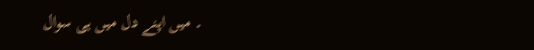۔ میں اپنے دل میں ہی سوال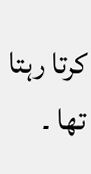کرتا رہتا تھا ۔